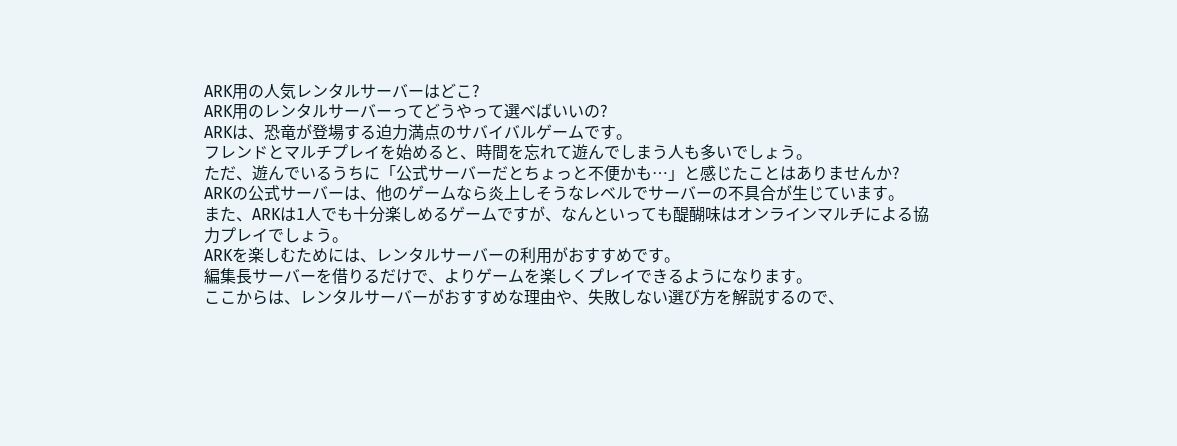ARK用の人気レンタルサーバーはどこ?
ARK用のレンタルサーバーってどうやって選べばいいの?
ARKは、恐竜が登場する迫力満点のサバイバルゲームです。
フレンドとマルチプレイを始めると、時間を忘れて遊んでしまう人も多いでしょう。
ただ、遊んでいるうちに「公式サーバーだとちょっと不便かも…」と感じたことはありませんか?
ARKの公式サーバーは、他のゲームなら炎上しそうなレベルでサーバーの不具合が生じています。
また、ARKは1人でも十分楽しめるゲームですが、なんといっても醍醐味はオンラインマルチによる協力プレイでしょう。
ARKを楽しむためには、レンタルサーバーの利用がおすすめです。
編集長サーバーを借りるだけで、よりゲームを楽しくプレイできるようになります。
ここからは、レンタルサーバーがおすすめな理由や、失敗しない選び方を解説するので、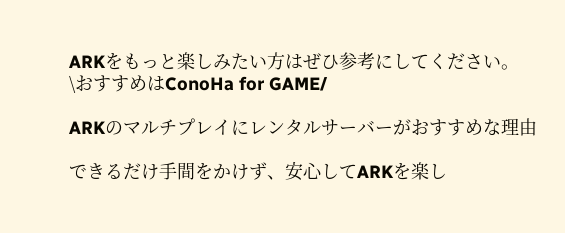ARKをもっと楽しみたい方はぜひ参考にしてください。
\おすすめはConoHa for GAME/

ARKのマルチプレイにレンタルサーバーがおすすめな理由

できるだけ手間をかけず、安心してARKを楽し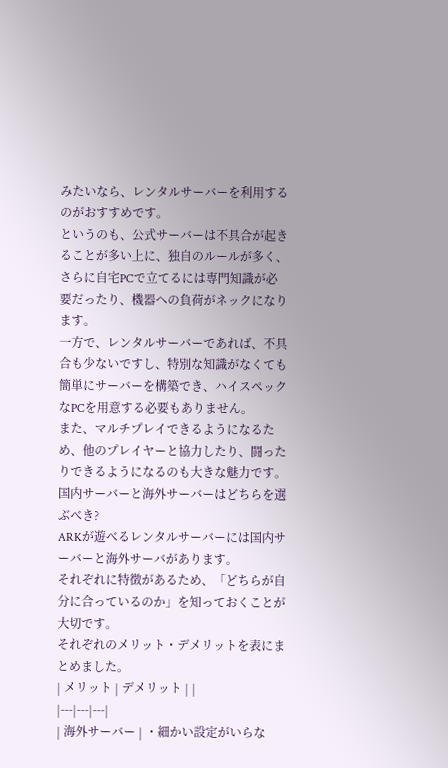みたいなら、レンタルサーバーを利用するのがおすすめです。
というのも、公式サーバーは不具合が起きることが多い上に、独自のルールが多く、さらに自宅PCで立てるには専門知識が必要だったり、機器への負荷がネックになります。
一方で、レンタルサーバーであれば、不具合も少ないですし、特別な知識がなくても簡単にサーバーを構築でき、ハイスペックなPCを用意する必要もありません。
また、マルチプレイできるようになるため、他のプレイヤーと協力したり、闘ったりできるようになるのも大きな魅力です。
国内サーバーと海外サーバーはどちらを選ぶべき?
ARKが遊べるレンタルサーバーには国内サーバーと海外サーバがあります。
それぞれに特徴があるため、「どちらが自分に合っているのか」を知っておくことが大切です。
それぞれのメリット・デメリットを表にまとめました。
| メリット | デメリット | |
|---|---|---|
| 海外サーバー | ・細かい設定がいらな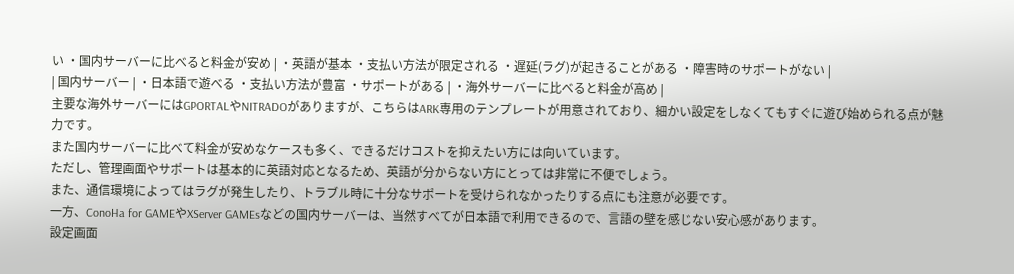い ・国内サーバーに比べると料金が安め | ・英語が基本 ・支払い方法が限定される ・遅延(ラグ)が起きることがある ・障害時のサポートがない |
| 国内サーバー | ・日本語で遊べる ・支払い方法が豊富 ・サポートがある | ・海外サーバーに比べると料金が高め |
主要な海外サーバーにはGPORTALやNITRADOがありますが、こちらはARK専用のテンプレートが用意されており、細かい設定をしなくてもすぐに遊び始められる点が魅力です。
また国内サーバーに比べて料金が安めなケースも多く、できるだけコストを抑えたい方には向いています。
ただし、管理画面やサポートは基本的に英語対応となるため、英語が分からない方にとっては非常に不便でしょう。
また、通信環境によってはラグが発生したり、トラブル時に十分なサポートを受けられなかったりする点にも注意が必要です。
一方、ConoHa for GAMEやXServer GAMEsなどの国内サーバーは、当然すべてが日本語で利用できるので、言語の壁を感じない安心感があります。
設定画面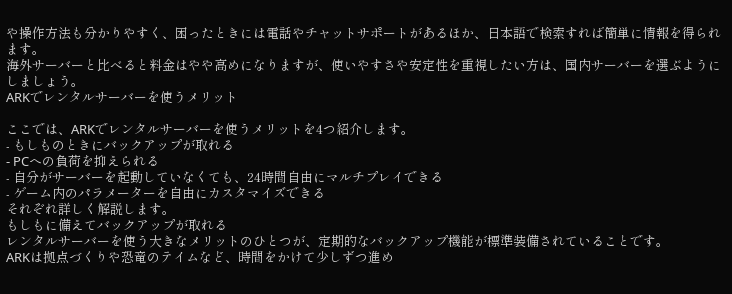や操作方法も分かりやすく、困ったときには電話やチャットサポートがあるほか、日本語で検索すれば簡単に情報を得られます。
海外サーバーと比べると料金はやや高めになりますが、使いやすさや安定性を重視したい方は、国内サーバーを選ぶようにしましょう。
ARKでレンタルサーバーを使うメリット

ここでは、ARKでレンタルサーバーを使うメリットを4つ紹介します。
- もしものときにバックアップが取れる
- PCへの負荷を抑えられる
- 自分がサーバーを起動していなくても、24時間自由にマルチプレイできる
- ゲーム内のパラメーターを自由にカスタマイズできる
それぞれ詳しく解説します。
もしもに備えてバックアップが取れる
レンタルサーバーを使う大きなメリットのひとつが、定期的なバックアップ機能が標準装備されていることです。
ARKは拠点づくりや恐竜のテイムなど、時間をかけて少しずつ進め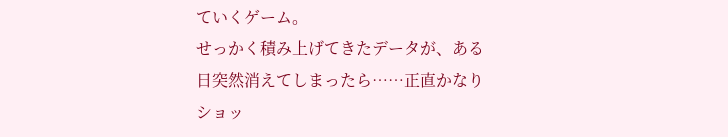ていくゲーム。
せっかく積み上げてきたデータが、ある日突然消えてしまったら……正直かなりショッ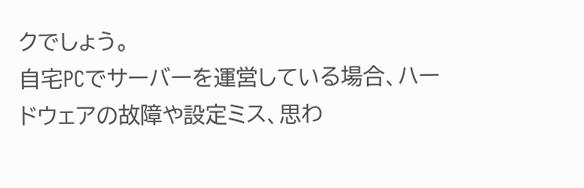クでしょう。
自宅PCでサーバーを運営している場合、ハードウェアの故障や設定ミス、思わ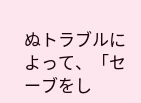ぬトラブルによって、「セーブをし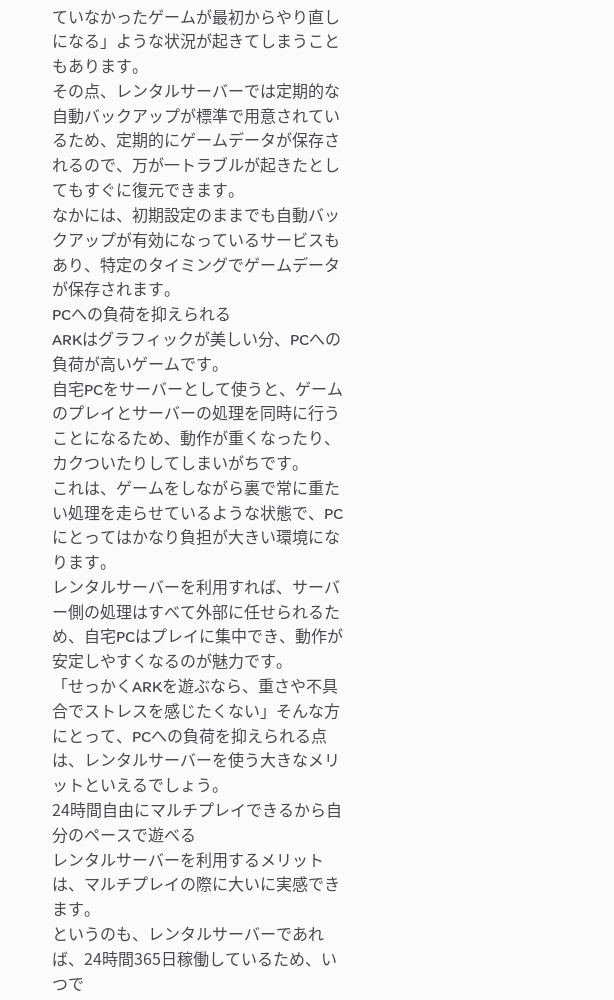ていなかったゲームが最初からやり直しになる」ような状況が起きてしまうこともあります。
その点、レンタルサーバーでは定期的な自動バックアップが標準で用意されているため、定期的にゲームデータが保存されるので、万が一トラブルが起きたとしてもすぐに復元できます。
なかには、初期設定のままでも自動バックアップが有効になっているサービスもあり、特定のタイミングでゲームデータが保存されます。
PCへの負荷を抑えられる
ARKはグラフィックが美しい分、PCへの負荷が高いゲームです。
自宅PCをサーバーとして使うと、ゲームのプレイとサーバーの処理を同時に行うことになるため、動作が重くなったり、カクついたりしてしまいがちです。
これは、ゲームをしながら裏で常に重たい処理を走らせているような状態で、PCにとってはかなり負担が大きい環境になります。
レンタルサーバーを利用すれば、サーバー側の処理はすべて外部に任せられるため、自宅PCはプレイに集中でき、動作が安定しやすくなるのが魅力です。
「せっかくARKを遊ぶなら、重さや不具合でストレスを感じたくない」そんな方にとって、PCへの負荷を抑えられる点は、レンタルサーバーを使う大きなメリットといえるでしょう。
24時間自由にマルチプレイできるから自分のペースで遊べる
レンタルサーバーを利用するメリットは、マルチプレイの際に大いに実感できます。
というのも、レンタルサーバーであれば、24時間365日稼働しているため、いつで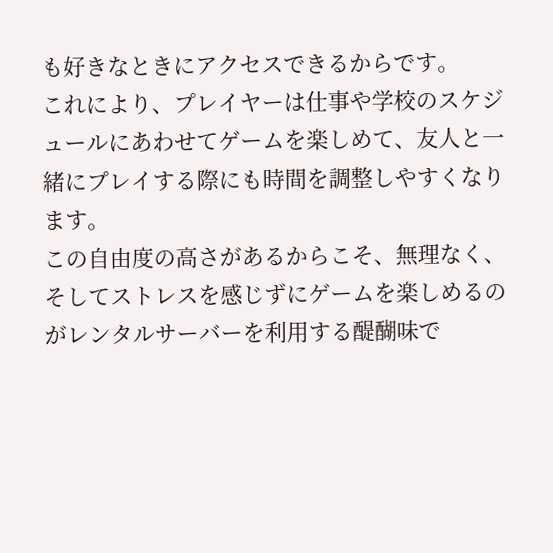も好きなときにアクセスできるからです。
これにより、プレイヤーは仕事や学校のスケジュールにあわせてゲームを楽しめて、友人と一緒にプレイする際にも時間を調整しやすくなります。
この自由度の高さがあるからこそ、無理なく、そしてストレスを感じずにゲームを楽しめるのがレンタルサーバーを利用する醍醐味で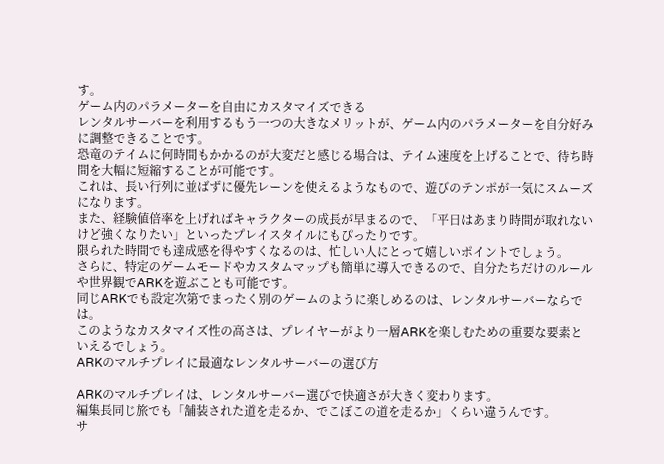す。
ゲーム内のパラメーターを自由にカスタマイズできる
レンタルサーバーを利用するもう一つの大きなメリットが、ゲーム内のパラメーターを自分好みに調整できることです。
恐竜のテイムに何時間もかかるのが大変だと感じる場合は、テイム速度を上げることで、待ち時間を大幅に短縮することが可能です。
これは、長い行列に並ばずに優先レーンを使えるようなもので、遊びのテンポが一気にスムーズになります。
また、経験値倍率を上げればキャラクターの成長が早まるので、「平日はあまり時間が取れないけど強くなりたい」といったプレイスタイルにもぴったりです。
限られた時間でも達成感を得やすくなるのは、忙しい人にとって嬉しいポイントでしょう。
さらに、特定のゲームモードやカスタムマップも簡単に導入できるので、自分たちだけのルールや世界観でARKを遊ぶことも可能です。
同じARKでも設定次第でまったく別のゲームのように楽しめるのは、レンタルサーバーならでは。
このようなカスタマイズ性の高さは、プレイヤーがより一層ARKを楽しむための重要な要素といえるでしょう。
ARKのマルチプレイに最適なレンタルサーバーの選び方

ARKのマルチプレイは、レンタルサーバー選びで快適さが大きく変わります。
編集長同じ旅でも「舗装された道を走るか、でこぼこの道を走るか」くらい違うんです。
サ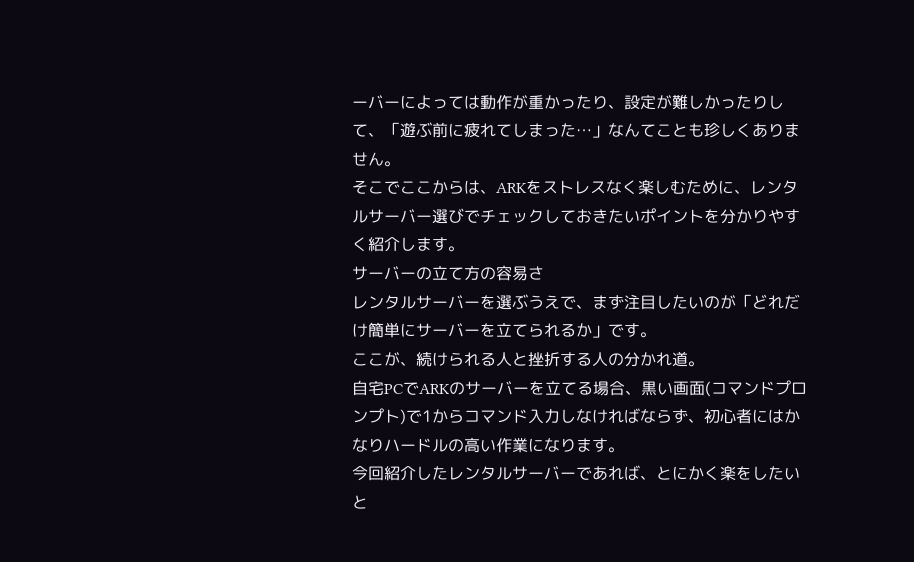ーバーによっては動作が重かったり、設定が難しかったりして、「遊ぶ前に疲れてしまった…」なんてことも珍しくありません。
そこでここからは、ARKをストレスなく楽しむために、レンタルサーバー選びでチェックしておきたいポイントを分かりやすく紹介します。
サーバーの立て方の容易さ
レンタルサーバーを選ぶうえで、まず注目したいのが「どれだけ簡単にサーバーを立てられるか」です。
ここが、続けられる人と挫折する人の分かれ道。
自宅PCでARKのサーバーを立てる場合、黒い画面(コマンドプロンプト)で1からコマンド入力しなければならず、初心者にはかなりハードルの高い作業になります。
今回紹介したレンタルサーバーであれば、とにかく楽をしたいと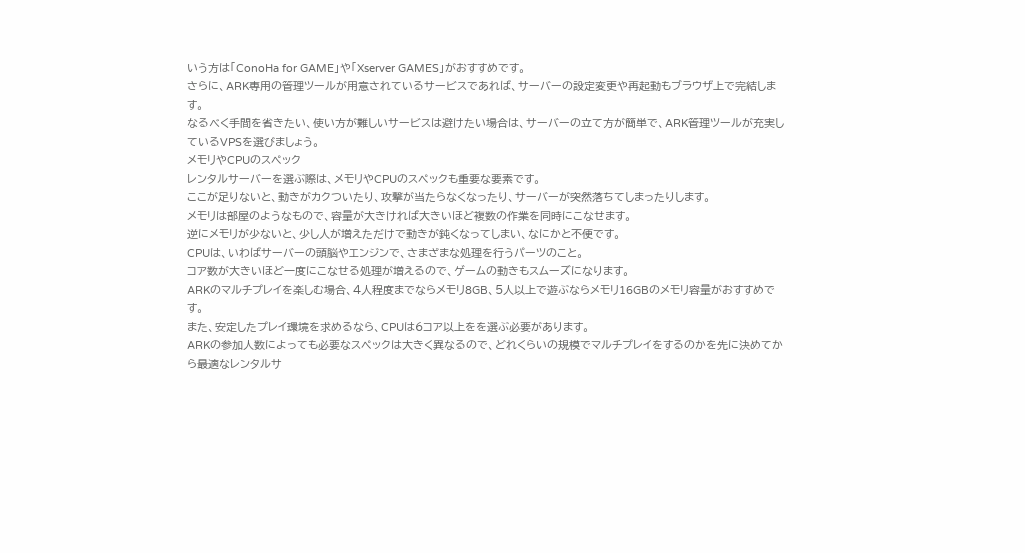いう方は「ConoHa for GAME」や「Xserver GAMES」がおすすめです。
さらに、ARK専用の管理ツールが用意されているサービスであれば、サーバーの設定変更や再起動もブラウザ上で完結します。
なるべく手間を省きたい、使い方が難しいサービスは避けたい場合は、サーバーの立て方が簡単で、ARK管理ツールが充実しているVPSを選びましょう。
メモリやCPUのスペック
レンタルサーバーを選ぶ際は、メモリやCPUのスペックも重要な要素です。
ここが足りないと、動きがカクついたり、攻撃が当たらなくなったり、サーバーが突然落ちてしまったりします。
メモリは部屋のようなもので、容量が大きければ大きいほど複数の作業を同時にこなせます。
逆にメモリが少ないと、少し人が増えただけで動きが鈍くなってしまい、なにかと不便です。
CPUは、いわばサーバーの頭脳やエンジンで、さまざまな処理を行うパーツのこと。
コア数が大きいほど一度にこなせる処理が増えるので、ゲームの動きもスムーズになります。
ARKのマルチプレイを楽しむ場合、4人程度までならメモリ8GB、5人以上で遊ぶならメモリ16GBのメモリ容量がおすすめです。
また、安定したプレイ環境を求めるなら、CPUは6コア以上をを選ぶ必要があります。
ARKの参加人数によっても必要なスペックは大きく異なるので、どれくらいの規模でマルチプレイをするのかを先に決めてから最適なレンタルサ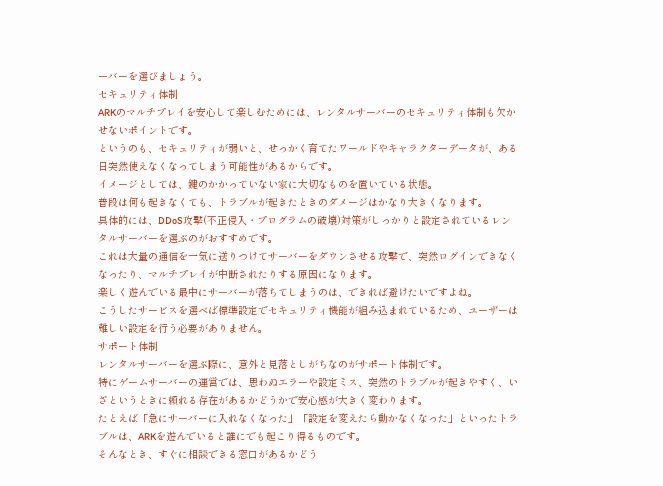ーバーを選びましょう。
セキュリティ体制
ARKのマルチプレイを安心して楽しむためには、レンタルサーバーのセキュリティ体制も欠かせないポイントです。
というのも、セキュリティが弱いと、せっかく育てたワールドやキャラクターデータが、ある日突然使えなくなってしまう可能性があるからです。
イメージとしては、鍵のかかっていない家に大切なものを置いている状態。
普段は何も起きなくても、トラブルが起きたときのダメージはかなり大きくなります。
具体的には、DDoS攻撃(不正侵入・プログラムの破壊)対策がしっかりと設定されているレンタルサーバーを選ぶのがおすすめです。
これは大量の通信を一気に送りつけてサーバーをダウンさせる攻撃で、突然ログインできなくなったり、マルチプレイが中断されたりする原因になります。
楽しく遊んでいる最中にサーバーが落ちてしまうのは、できれば避けたいですよね。
こうしたサービスを選べば標準設定でセキュリティ機能が組み込まれているため、ユーザーは難しい設定を行う必要がありません。
サポート体制
レンタルサーバーを選ぶ際に、意外と見落としがちなのがサポート体制です。
特にゲームサーバーの運営では、思わぬエラーや設定ミス、突然のトラブルが起きやすく、いざというときに頼れる存在があるかどうかで安心感が大きく変わります。
たとえば「急にサーバーに入れなくなった」「設定を変えたら動かなくなった」といったトラブルは、ARKを遊んでいると誰にでも起こり得るものです。
そんなとき、すぐに相談できる窓口があるかどう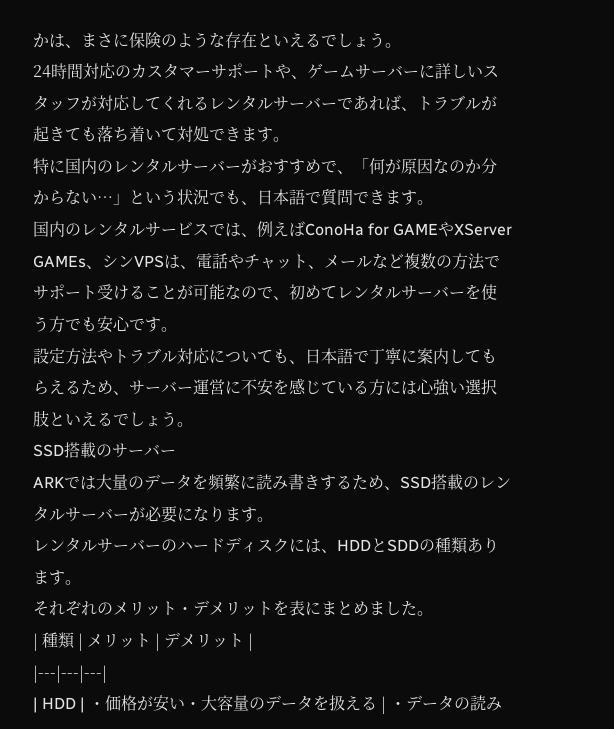かは、まさに保険のような存在といえるでしょう。
24時間対応のカスタマーサポートや、ゲームサーバーに詳しいスタッフが対応してくれるレンタルサーバーであれば、トラブルが起きても落ち着いて対処できます。
特に国内のレンタルサーバーがおすすめで、「何が原因なのか分からない…」という状況でも、日本語で質問できます。
国内のレンタルサービスでは、例えばConoHa for GAMEやXServer GAMEs、シンVPSは、電話やチャット、メールなど複数の方法でサポート受けることが可能なので、初めてレンタルサーバーを使う方でも安心です。
設定方法やトラブル対応についても、日本語で丁寧に案内してもらえるため、サーバー運営に不安を感じている方には心強い選択肢といえるでしょう。
SSD搭載のサーバー
ARKでは大量のデータを頻繁に読み書きするため、SSD搭載のレンタルサーバーが必要になります。
レンタルサーバーのハードディスクには、HDDとSDDの種類あります。
それぞれのメリット・デメリットを表にまとめました。
| 種類 | メリット | デメリット |
|---|---|---|
| HDD | ・価格が安い・大容量のデータを扱える | ・データの読み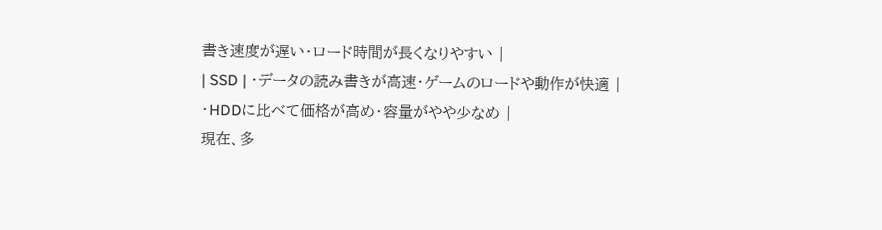書き速度が遅い・ロード時間が長くなりやすい |
| SSD | ・データの読み書きが高速・ゲームのロードや動作が快適 | ・HDDに比べて価格が高め・容量がやや少なめ |
現在、多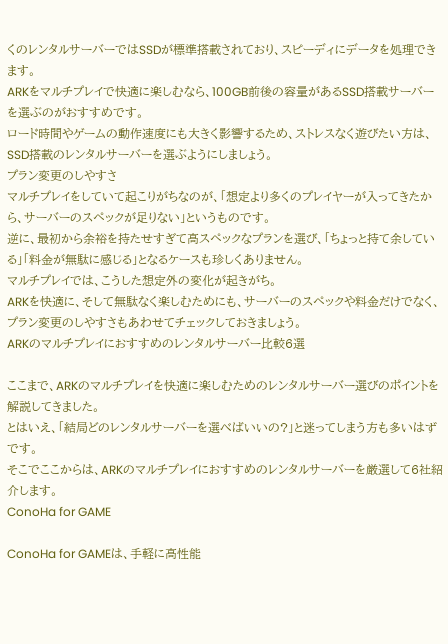くのレンタルサーバーではSSDが標準搭載されており、スピーディにデータを処理できます。
ARKをマルチプレイで快適に楽しむなら、100GB前後の容量があるSSD搭載サーバーを選ぶのがおすすめです。
ロード時間やゲームの動作速度にも大きく影響するため、ストレスなく遊びたい方は、SSD搭載のレンタルサーバーを選ぶようにしましょう。
プラン変更のしやすさ
マルチプレイをしていて起こりがちなのが、「想定より多くのプレイヤーが入ってきたから、サーバーのスペックが足りない」というものです。
逆に、最初から余裕を持たせすぎて高スペックなプランを選び、「ちょっと持て余している」「料金が無駄に感じる」となるケースも珍しくありません。
マルチプレイでは、こうした想定外の変化が起きがち。
ARKを快適に、そして無駄なく楽しむためにも、サーバーのスペックや料金だけでなく、プラン変更のしやすさもあわせてチェックしておきましょう。
ARKのマルチプレイにおすすめのレンタルサーバー比較6選

ここまで、ARKのマルチプレイを快適に楽しむためのレンタルサーバー選びのポイントを解説してきました。
とはいえ、「結局どのレンタルサーバーを選べばいいの?」と迷ってしまう方も多いはずです。
そこでここからは、ARKのマルチプレイにおすすめのレンタルサーバーを厳選して6社紹介します。
ConoHa for GAME

ConoHa for GAMEは、手軽に高性能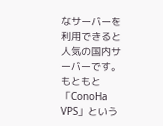なサーバーを利用できると人気の国内サーバーです。
もともと「ConoHa VPS」という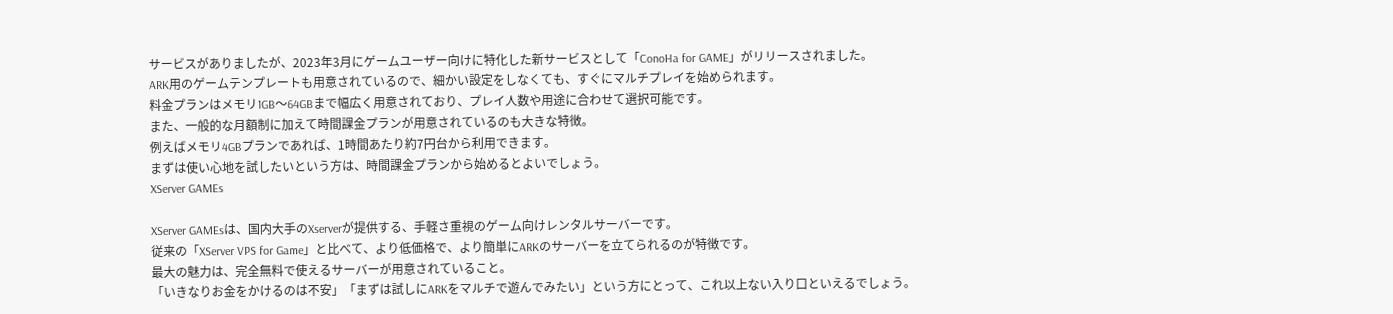サービスがありましたが、2023年3月にゲームユーザー向けに特化した新サービスとして「ConoHa for GAME」がリリースされました。
ARK用のゲームテンプレートも用意されているので、細かい設定をしなくても、すぐにマルチプレイを始められます。
料金プランはメモリ1GB〜64GBまで幅広く用意されており、プレイ人数や用途に合わせて選択可能です。
また、一般的な月額制に加えて時間課金プランが用意されているのも大きな特徴。
例えばメモリ4GBプランであれば、1時間あたり約7円台から利用できます。
まずは使い心地を試したいという方は、時間課金プランから始めるとよいでしょう。
XServer GAMEs

XServer GAMEsは、国内大手のXserverが提供する、手軽さ重視のゲーム向けレンタルサーバーです。
従来の「XServer VPS for Game」と比べて、より低価格で、より簡単にARKのサーバーを立てられるのが特徴です。
最大の魅力は、完全無料で使えるサーバーが用意されていること。
「いきなりお金をかけるのは不安」「まずは試しにARKをマルチで遊んでみたい」という方にとって、これ以上ない入り口といえるでしょう。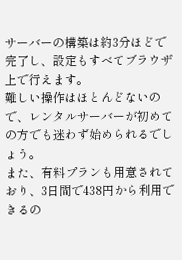サーバーの構築は約3分ほどで完了し、設定もすべてブラウザ上で行えます。
難しい操作はほとんどないので、レンタルサーバーが初めての方でも迷わず始められるでしょう。
また、有料プランも用意されており、3日間で438円から利用できるの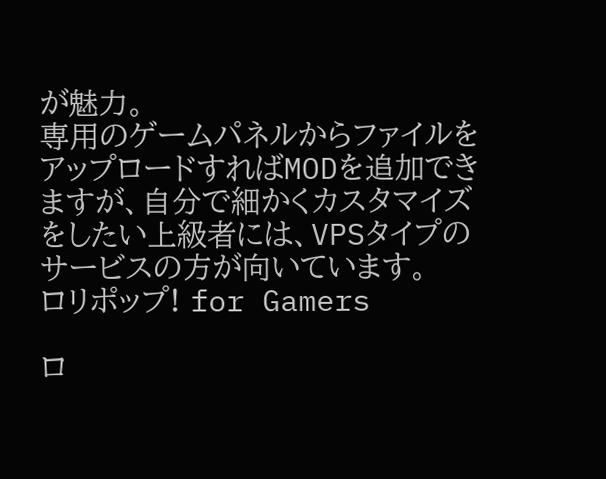が魅力。
専用のゲームパネルからファイルをアップロードすればMODを追加できますが、自分で細かくカスタマイズをしたい上級者には、VPSタイプのサービスの方が向いています。
ロリポップ! for Gamers

ロ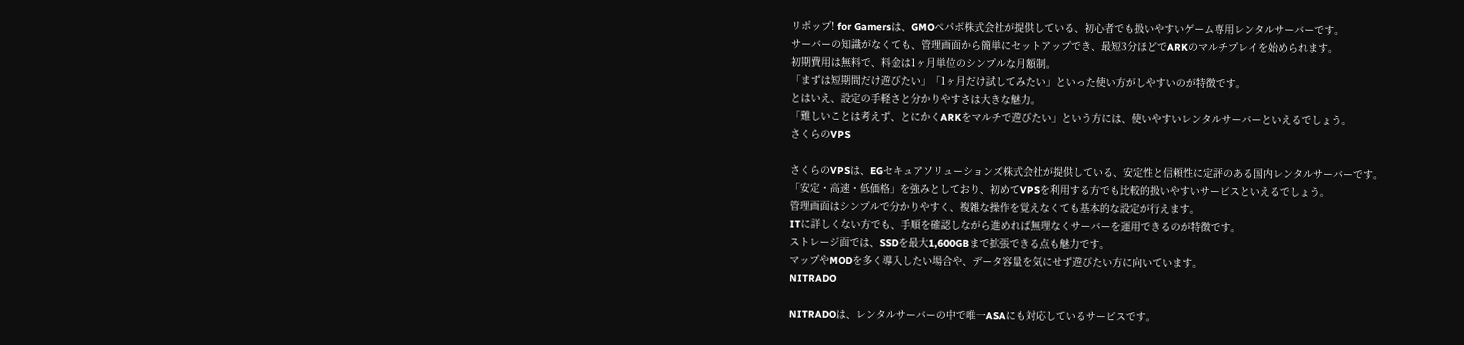リポップ! for Gamersは、GMOペパボ株式会社が提供している、初心者でも扱いやすいゲーム専用レンタルサーバーです。
サーバーの知識がなくても、管理画面から簡単にセットアップでき、最短3分ほどでARKのマルチプレイを始められます。
初期費用は無料で、料金は1ヶ月単位のシンプルな月額制。
「まずは短期間だけ遊びたい」「1ヶ月だけ試してみたい」といった使い方がしやすいのが特徴です。
とはいえ、設定の手軽さと分かりやすさは大きな魅力。
「難しいことは考えず、とにかくARKをマルチで遊びたい」という方には、使いやすいレンタルサーバーといえるでしょう。
さくらのVPS

さくらのVPSは、EGセキュアソリューションズ株式会社が提供している、安定性と信頼性に定評のある国内レンタルサーバーです。
「安定・高速・低価格」を強みとしており、初めてVPSを利用する方でも比較的扱いやすいサービスといえるでしょう。
管理画面はシンプルで分かりやすく、複雑な操作を覚えなくても基本的な設定が行えます。
ITに詳しくない方でも、手順を確認しながら進めれば無理なくサーバーを運用できるのが特徴です。
ストレージ面では、SSDを最大1,600GBまで拡張できる点も魅力です。
マップやMODを多く導入したい場合や、データ容量を気にせず遊びたい方に向いています。
NITRADO

NITRADOは、レンタルサーバーの中で唯一ASAにも対応しているサービスです。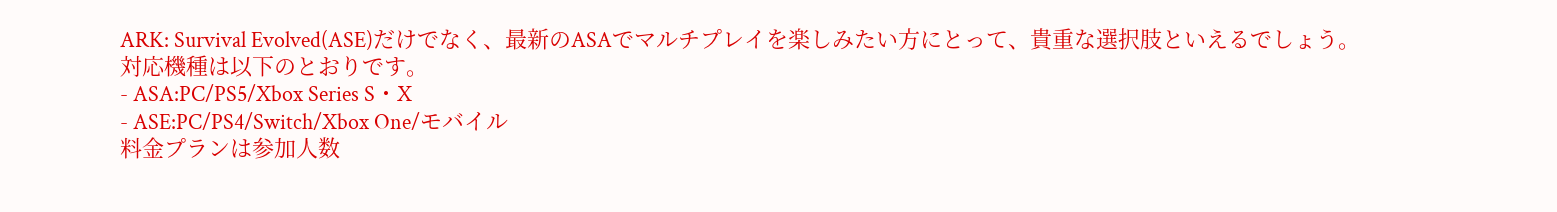ARK: Survival Evolved(ASE)だけでなく、最新のASAでマルチプレイを楽しみたい方にとって、貴重な選択肢といえるでしょう。
対応機種は以下のとおりです。
- ASA:PC/PS5/Xbox Series S・X
- ASE:PC/PS4/Switch/Xbox One/モバイル
料金プランは参加人数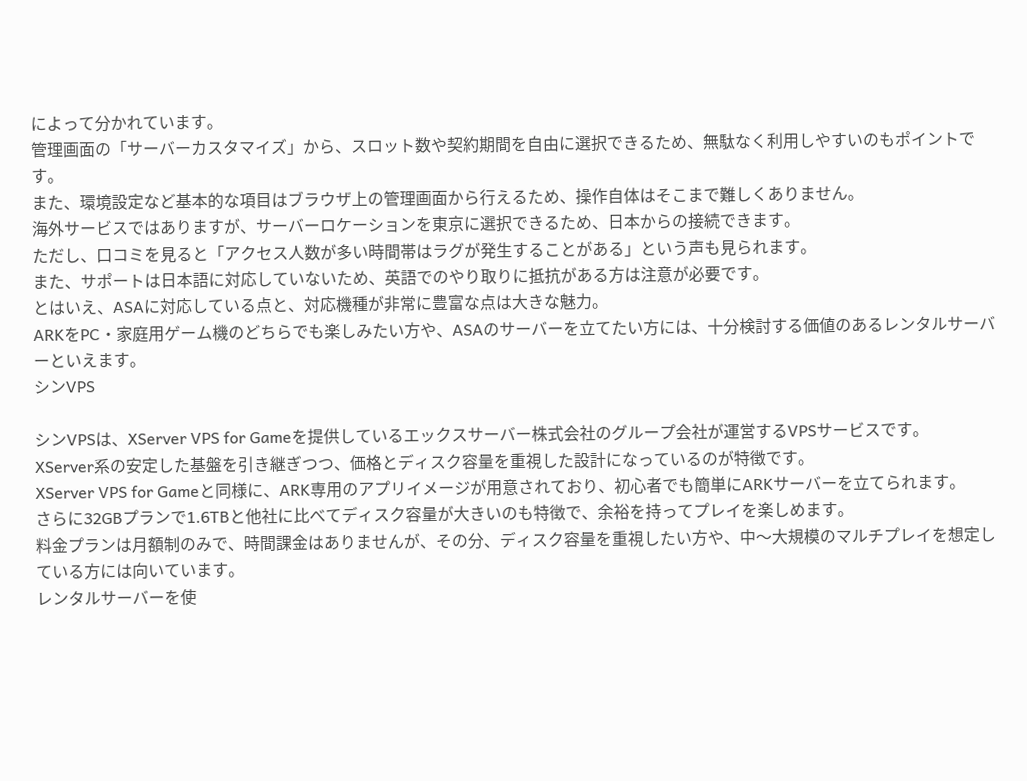によって分かれています。
管理画面の「サーバーカスタマイズ」から、スロット数や契約期間を自由に選択できるため、無駄なく利用しやすいのもポイントです。
また、環境設定など基本的な項目はブラウザ上の管理画面から行えるため、操作自体はそこまで難しくありません。
海外サービスではありますが、サーバーロケーションを東京に選択できるため、日本からの接続できます。
ただし、口コミを見ると「アクセス人数が多い時間帯はラグが発生することがある」という声も見られます。
また、サポートは日本語に対応していないため、英語でのやり取りに抵抗がある方は注意が必要です。
とはいえ、ASAに対応している点と、対応機種が非常に豊富な点は大きな魅力。
ARKをPC・家庭用ゲーム機のどちらでも楽しみたい方や、ASAのサーバーを立てたい方には、十分検討する価値のあるレンタルサーバーといえます。
シンVPS

シンVPSは、XServer VPS for Gameを提供しているエックスサーバー株式会社のグループ会社が運営するVPSサービスです。
XServer系の安定した基盤を引き継ぎつつ、価格とディスク容量を重視した設計になっているのが特徴です。
XServer VPS for Gameと同様に、ARK専用のアプリイメージが用意されており、初心者でも簡単にARKサーバーを立てられます。
さらに32GBプランで1.6TBと他社に比べてディスク容量が大きいのも特徴で、余裕を持ってプレイを楽しめます。
料金プランは月額制のみで、時間課金はありませんが、その分、ディスク容量を重視したい方や、中〜大規模のマルチプレイを想定している方には向いています。
レンタルサーバーを使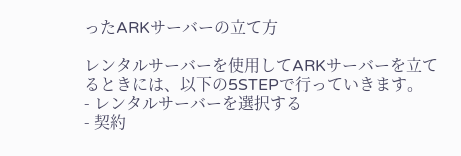ったARKサーバーの立て方

レンタルサーバーを使用してARKサーバーを立てるときには、以下の5STEPで行っていきます。
- レンタルサーバーを選択する
- 契約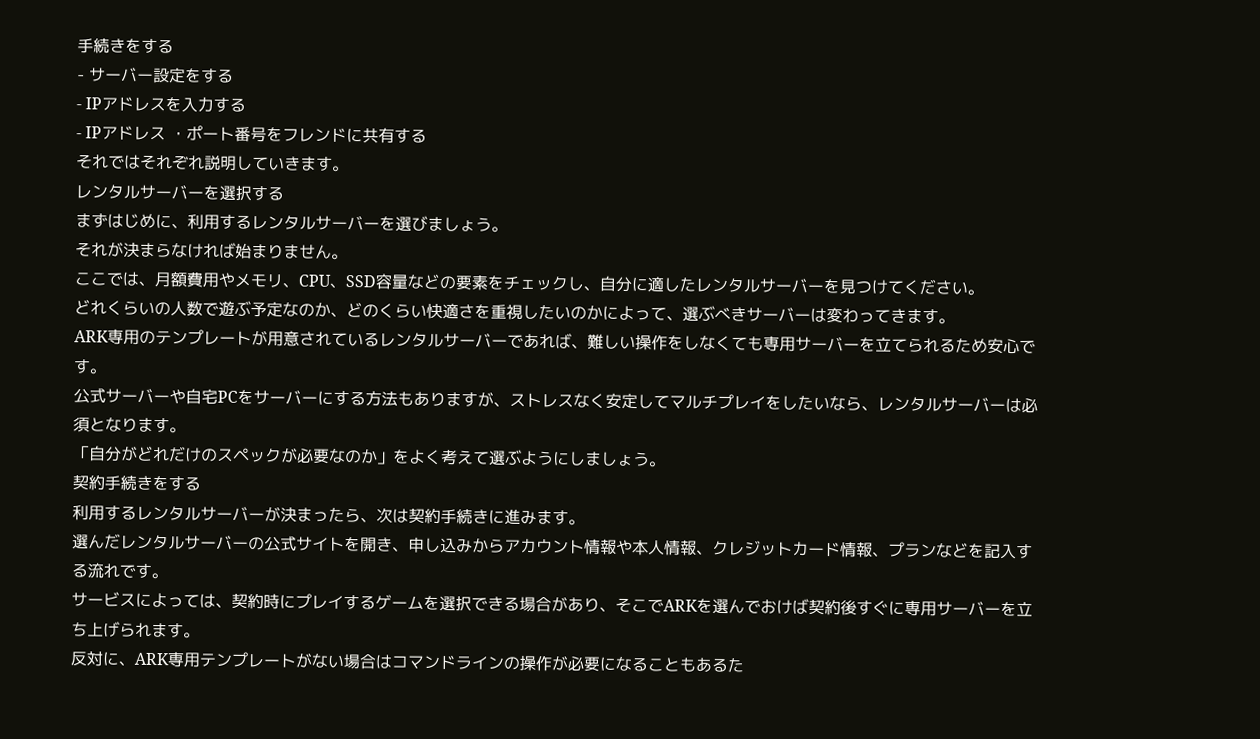手続きをする
- サーバー設定をする
- IPアドレスを入力する
- IPアドレス ・ポート番号をフレンドに共有する
それではそれぞれ説明していきます。
レンタルサーバーを選択する
まずはじめに、利用するレンタルサーバーを選びましょう。
それが決まらなければ始まりません。
ここでは、月額費用やメモリ、CPU、SSD容量などの要素をチェックし、自分に適したレンタルサーバーを見つけてください。
どれくらいの人数で遊ぶ予定なのか、どのくらい快適さを重視したいのかによって、選ぶべきサーバーは変わってきます。
ARK専用のテンプレートが用意されているレンタルサーバーであれば、難しい操作をしなくても専用サーバーを立てられるため安心です。
公式サーバーや自宅PCをサーバーにする方法もありますが、ストレスなく安定してマルチプレイをしたいなら、レンタルサーバーは必須となります。
「自分がどれだけのスペックが必要なのか」をよく考えて選ぶようにしましょう。
契約手続きをする
利用するレンタルサーバーが決まったら、次は契約手続きに進みます。
選んだレンタルサーバーの公式サイトを開き、申し込みからアカウント情報や本人情報、クレジットカード情報、プランなどを記入する流れです。
サービスによっては、契約時にプレイするゲームを選択できる場合があり、そこでARKを選んでおけば契約後すぐに専用サーバーを立ち上げられます。
反対に、ARK専用テンプレートがない場合はコマンドラインの操作が必要になることもあるた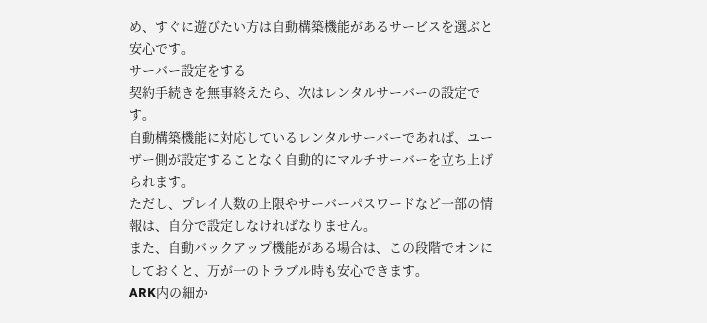め、すぐに遊びたい方は自動構築機能があるサービスを選ぶと安心です。
サーバー設定をする
契約手続きを無事終えたら、次はレンタルサーバーの設定です。
自動構築機能に対応しているレンタルサーバーであれば、ユーザー側が設定することなく自動的にマルチサーバーを立ち上げられます。
ただし、プレイ人数の上限やサーバーパスワードなど一部の情報は、自分で設定しなければなりません。
また、自動バックアップ機能がある場合は、この段階でオンにしておくと、万が一のトラブル時も安心できます。
ARK内の細か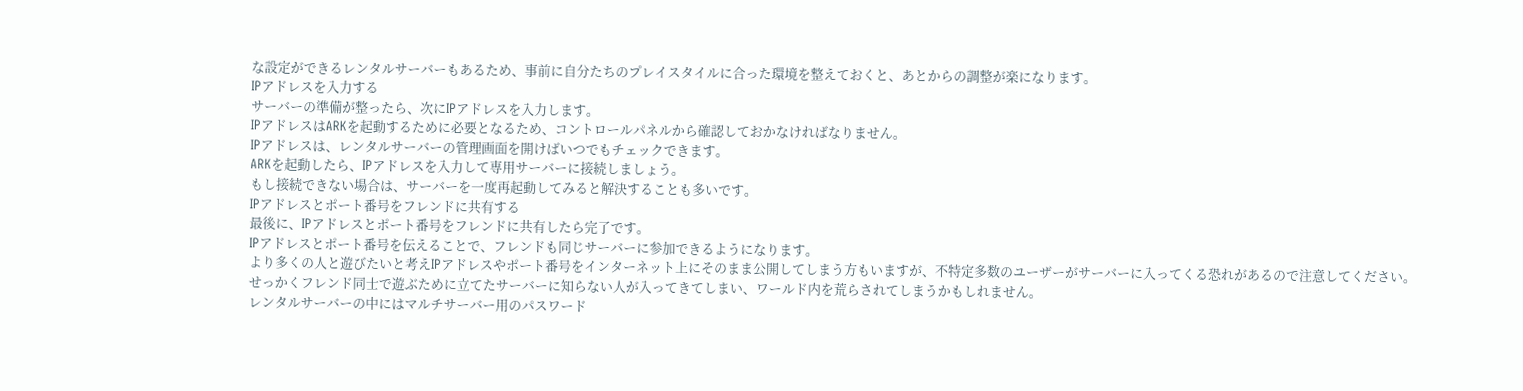な設定ができるレンタルサーバーもあるため、事前に自分たちのプレイスタイルに合った環境を整えておくと、あとからの調整が楽になります。
IPアドレスを入力する
サーバーの準備が整ったら、次にIPアドレスを入力します。
IPアドレスはARKを起動するために必要となるため、コントロールパネルから確認しておかなければなりません。
IPアドレスは、レンタルサーバーの管理画面を開けばいつでもチェックできます。
ARKを起動したら、IPアドレスを入力して専用サーバーに接続しましょう。
もし接続できない場合は、サーバーを一度再起動してみると解決することも多いです。
IPアドレスとポート番号をフレンドに共有する
最後に、IPアドレスとポート番号をフレンドに共有したら完了です。
IPアドレスとポート番号を伝えることで、フレンドも同じサーバーに参加できるようになります。
より多くの人と遊びたいと考えIPアドレスやポート番号をインターネット上にそのまま公開してしまう方もいますが、不特定多数のユーザーがサーバーに入ってくる恐れがあるので注意してください。
せっかくフレンド同士で遊ぶために立てたサーバーに知らない人が入ってきてしまい、ワールド内を荒らされてしまうかもしれません。
レンタルサーバーの中にはマルチサーバー用のパスワード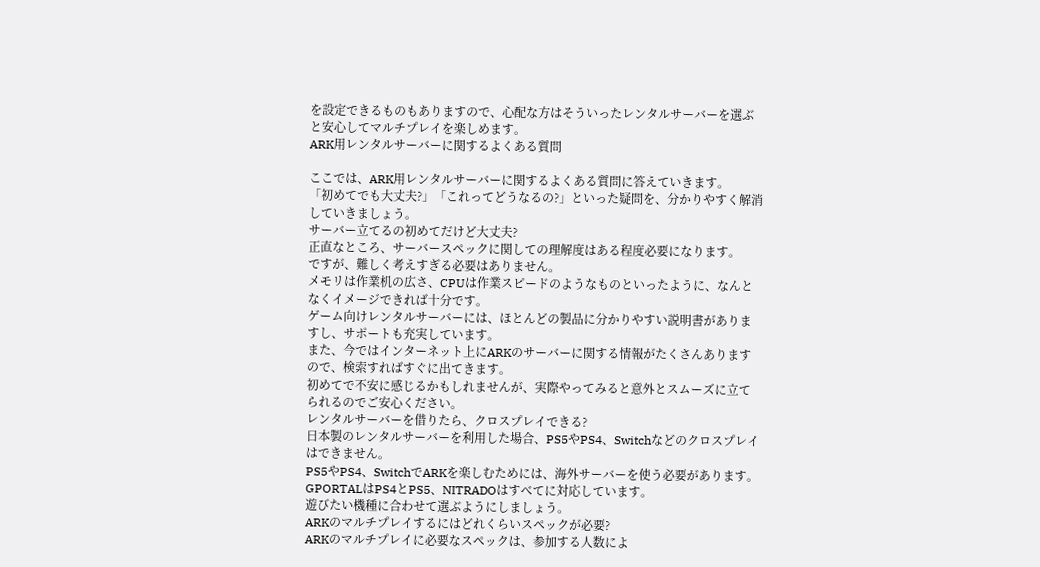を設定できるものもありますので、心配な方はそういったレンタルサーバーを選ぶと安心してマルチプレイを楽しめます。
ARK用レンタルサーバーに関するよくある質問

ここでは、ARK用レンタルサーバーに関するよくある質問に答えていきます。
「初めてでも大丈夫?」「これってどうなるの?」といった疑問を、分かりやすく解消していきましょう。
サーバー立てるの初めてだけど大丈夫?
正直なところ、サーバースペックに関しての理解度はある程度必要になります。
ですが、難しく考えすぎる必要はありません。
メモリは作業机の広さ、CPUは作業スピードのようなものといったように、なんとなくイメージできれば十分です。
ゲーム向けレンタルサーバーには、ほとんどの製品に分かりやすい説明書がありますし、サポートも充実しています。
また、今ではインターネット上にARKのサーバーに関する情報がたくさんありますので、検索すればすぐに出てきます。
初めてで不安に感じるかもしれませんが、実際やってみると意外とスムーズに立てられるのでご安心ください。
レンタルサーバーを借りたら、クロスプレイできる?
日本製のレンタルサーバーを利用した場合、PS5やPS4、Switchなどのクロスプレイはできません。
PS5やPS4、SwitchでARKを楽しむためには、海外サーバーを使う必要があります。
GPORTALはPS4とPS5、NITRADOはすべてに対応しています。
遊びたい機種に合わせて選ぶようにしましょう。
ARKのマルチプレイするにはどれくらいスペックが必要?
ARKのマルチプレイに必要なスペックは、参加する人数によ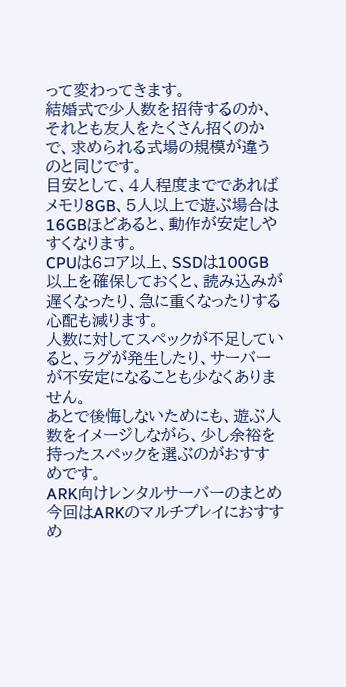って変わってきます。
結婚式で少人数を招待するのか、それとも友人をたくさん招くのかで、求められる式場の規模が違うのと同じです。
目安として、4人程度までであればメモリ8GB、5人以上で遊ぶ場合は16GBほどあると、動作が安定しやすくなります。
CPUは6コア以上、SSDは100GB以上を確保しておくと、読み込みが遅くなったり、急に重くなったりする心配も減ります。
人数に対してスペックが不足していると、ラグが発生したり、サーバーが不安定になることも少なくありません。
あとで後悔しないためにも、遊ぶ人数をイメージしながら、少し余裕を持ったスペックを選ぶのがおすすめです。
ARK向けレンタルサーバーのまとめ
今回はARKのマルチプレイにおすすめ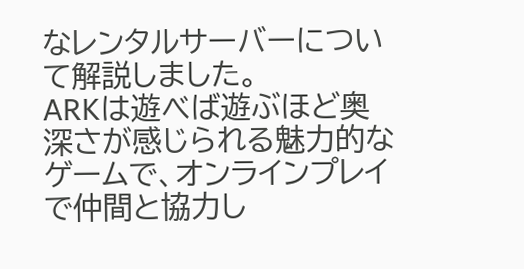なレンタルサーバーについて解説しました。
ARKは遊べば遊ぶほど奥深さが感じられる魅力的なゲームで、オンラインプレイで仲間と協力し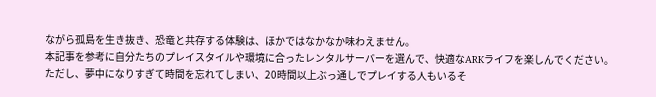ながら孤島を生き抜き、恐竜と共存する体験は、ほかではなかなか味わえません。
本記事を参考に自分たちのプレイスタイルや環境に合ったレンタルサーバーを選んで、快適なARKライフを楽しんでください。
ただし、夢中になりすぎて時間を忘れてしまい、20時間以上ぶっ通しでプレイする人もいるそ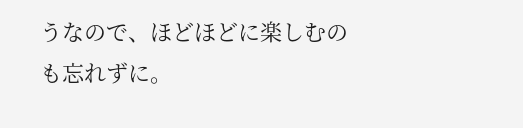うなので、ほどほどに楽しむのも忘れずに。